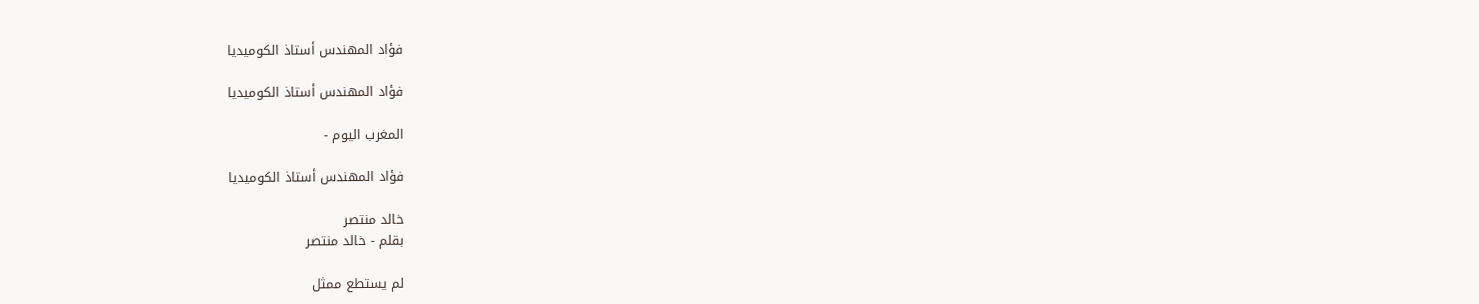فؤاد المهندس أستاذ الكوميديا

فؤاد المهندس أستاذ الكوميديا

المغرب اليوم -

فؤاد المهندس أستاذ الكوميديا

خالد منتصر
بقلم - خالد منتصر

لم يستطع ممثل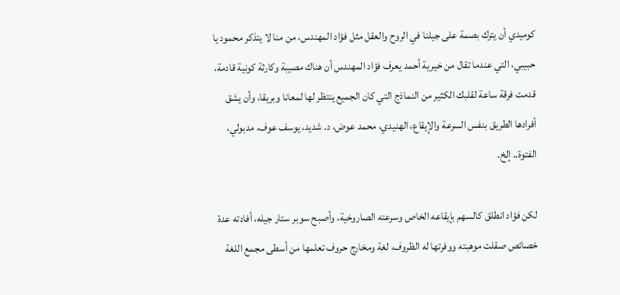كوميدي أن يترك بصمة على جيلنا في الروح والعقل مثل فؤاد المهندس، من منا لا يتذكر محمود يا حبيبي، التي عندما تقال من خيرية أحمد يعرف فؤاد المهندس أن هناك مصيبة وكارثة كونية قادمة، قدمت فرقة ساعة لقلبك الكثير من النماذج التي كان الجميع ينتظر لها لمعانا وبريقا، وأن يشق أفرادها الطريق بنفس السرعة والإيقاع، الهنيدي، محمد عوض، د. شديد، يوسف عوف، مدبولي، الفتوة.. إلخ.

لكن فؤاد انطلق كالسهم بإيقاعه الخاص وسرعته الصاروخية، وأصبح سوبر ستار جيله، أفادته عدة خصائص صقلت موهبته ووفرتها له الظروف، لغة ومخارج حروف تعلمها من أسطى مجمع اللغة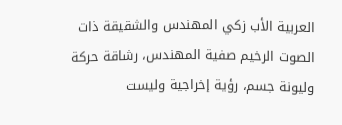العربية الأب زكي المهندس والشقيقة ذات الصوت الرخيم صفية المهندس، رشاقة حركة وليونة جسم، رؤية إخراجية وليست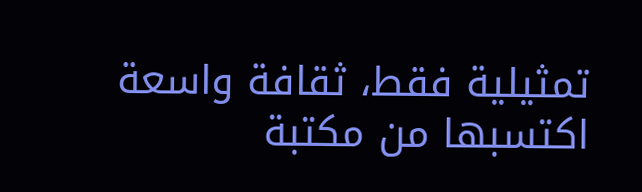تمثيلية فقط، ثقافة واسعة اكتسبها من مكتبة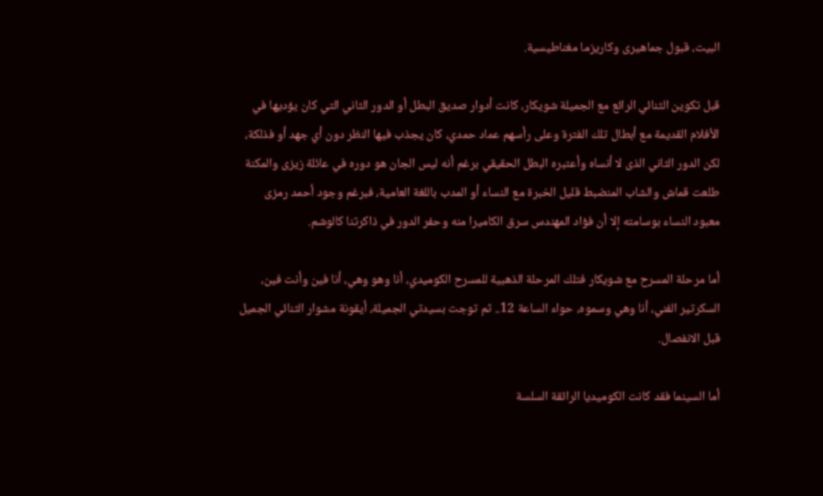البيت، قبول جماهيرى وكاريزما مغناطيسية.

قبل تكوين الثنائي الرائع مع الجميلة شويكار، كانت أدوار صديق البطل أو الدور الثاني التي كان يؤديها في الأفلام القديمة مع أبطال تلك الفترة وعلى رأسهم عماد حمدي، كان يجذب فيها النظر دون أي جهد أو فذلكة، لكن الدور الثاني الذى لا أنساه وأعتبره البطل الحقيقي برغم أنه ليس الجان هو دوره في عائلة زيزى والمكنة طلعت قماش والشاب المنضبط قليل الخبرة مع النساء أو المدب باللغة العامية، فبرغم وجود أحمد رمزى معبود النساء بوسامته إلا أن فؤاد المهندس سرق الكاميرا منه وحفر الدور في ذاكرتنا كالوشم.

أما مرحلة المسرح مع شويكار فتلك المرحلة الذهبية للمسرح الكوميدي، أنا وهو وهي، أنا فين وأنت فين، السكرتير الفني، أنا وهي وسموه، حواء الساعة 12.. ثم توجت بسيدتي الجميلة، أيقونة مشوار الثنائي الجميل قبل الانفصال.

أما السينما فقد كانت الكوميديا الرائقة السلسة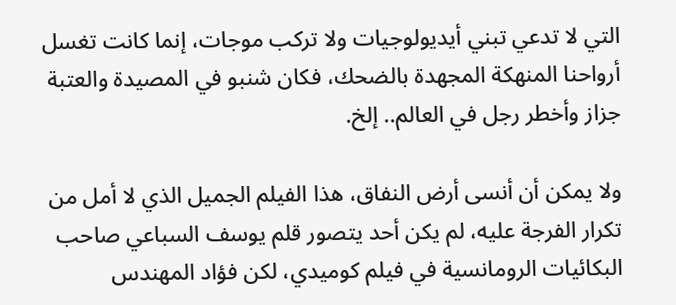التي لا تدعي تبني أيديولوجيات ولا تركب موجات، إنما كانت تغسل أرواحنا المنهكة المجهدة بالضحك، فكان شنبو في المصيدة والعتبة جزاز وأخطر رجل في العالم.. إلخ.

ولا يمكن أن أنسى أرض النفاق، هذا الفيلم الجميل الذي لا أمل من تكرار الفرجة عليه، لم يكن أحد يتصور قلم يوسف السباعي صاحب البكائيات الرومانسية في فيلم كوميدي، لكن فؤاد المهندس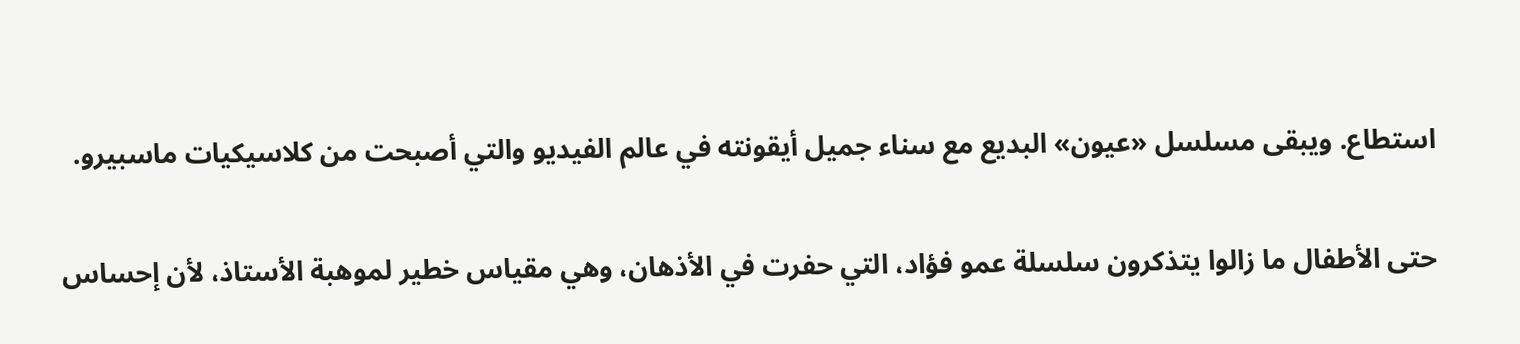استطاع. ويبقى مسلسل «عيون» البديع مع سناء جميل أيقونته في عالم الفيديو والتي أصبحت من كلاسيكيات ماسبيرو.

حتى الأطفال ما زالوا يتذكرون سلسلة عمو فؤاد، التي حفرت في الأذهان، وهي مقياس خطير لموهبة الأستاذ، لأن إحساس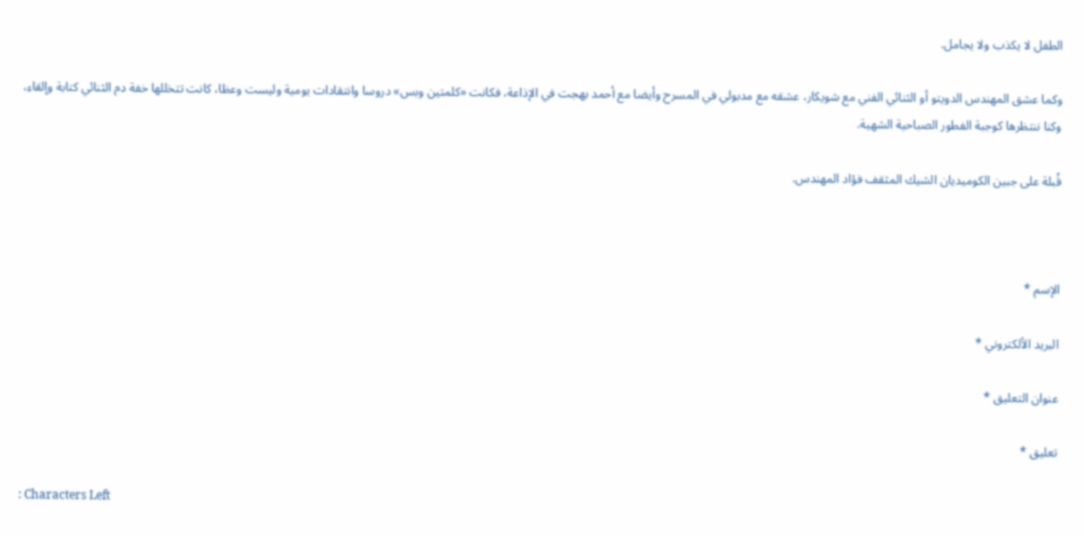الطفل لا يكذب ولا يجامل.

وكما عشق المهندس الدويتو أو الثنائي الفني مع شويكار، عشقه مع مدبولي في المسرح وأيضا مع أحمد بهجت في الإذاعة، فكانت «كلمتين وبس» دروسا وانتقادات يومية وليست وعظا، كانت تتخللها خفة دم الثنائي كتابة وإلقاء، وكنا ننتظرها كوجبة الفطور الصباحية الشهية.

قُبلة على جبين الكوميديان الشيك المثقف فؤاد المهندس.



الإسم *

البريد الألكتروني *

عنوان التعليق *

تعليق *

: Characters Left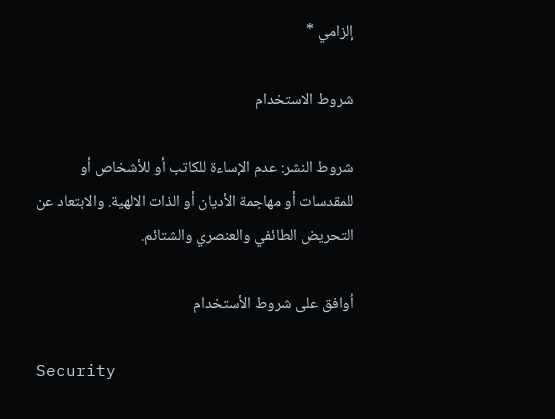إلزامي *

شروط الاستخدام

شروط النشر: عدم الإساءة للكاتب أو للأشخاص أو للمقدسات أو مهاجمة الأديان أو الذات الالهية. والابتعاد عن التحريض الطائفي والعنصري والشتائم.

اُوافق على شروط الأستخدام

Security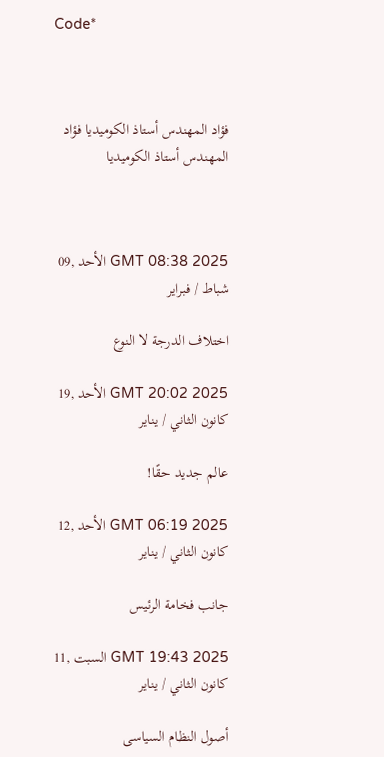Code*



فؤاد المهندس أستاذ الكوميديا فؤاد المهندس أستاذ الكوميديا



GMT 08:38 2025 الأحد ,09 شباط / فبراير

اختلاف الدرجة لا النوع

GMT 20:02 2025 الأحد ,19 كانون الثاني / يناير

عالم جديد حقًا!

GMT 06:19 2025 الأحد ,12 كانون الثاني / يناير

جانب فخامة الرئيس

GMT 19:43 2025 السبت ,11 كانون الثاني / يناير

أصول النظام السياسى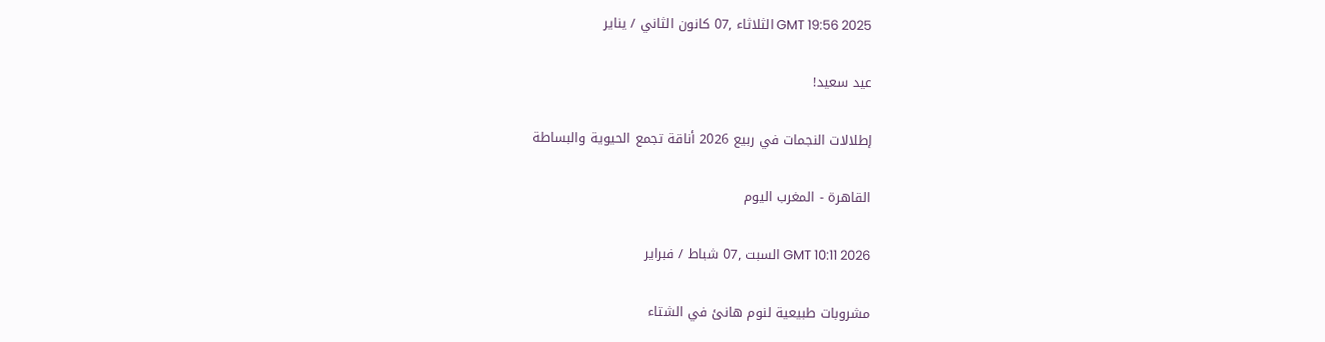GMT 19:56 2025 الثلاثاء ,07 كانون الثاني / يناير

عيد سعيد!

إطلالات النجمات في ربيع 2026 أناقة تجمع الحيوية والبساطة

القاهرة - المغرب اليوم

GMT 10:11 2026 السبت ,07 شباط / فبراير

مشروبات طبيعية لنوم هانئ في الشتاء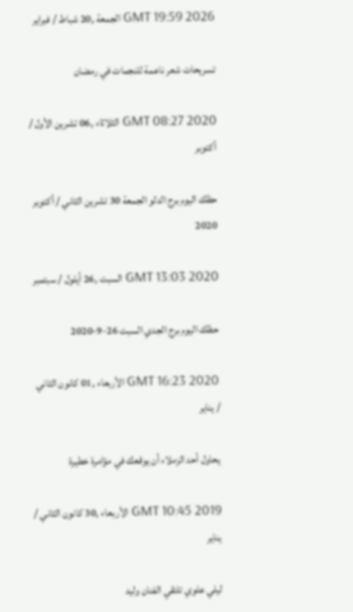GMT 19:59 2026 الجمعة ,20 شباط / فبراير

تسريحات شعر ناعمة للنجمات في رمضان

GMT 08:27 2020 الثلاثاء ,06 تشرين الأول / أكتوبر

حظك اليوم برج الدلو الجمعة 30 تشرين الثاني / أكتوبر 2020

GMT 13:03 2020 السبت ,26 أيلول / سبتمبر

حظك اليوم برج الجدي السبت 26-9-2020

GMT 16:23 2020 الأربعاء ,01 كانون الثاني / يناير

يحاول أحد الزملاء أن يوقعك في مؤامرة خطيرة

GMT 10:45 2019 الأربعاء ,30 كانون الثاني / يناير

ليلي علوي تلتقي الفنان وليد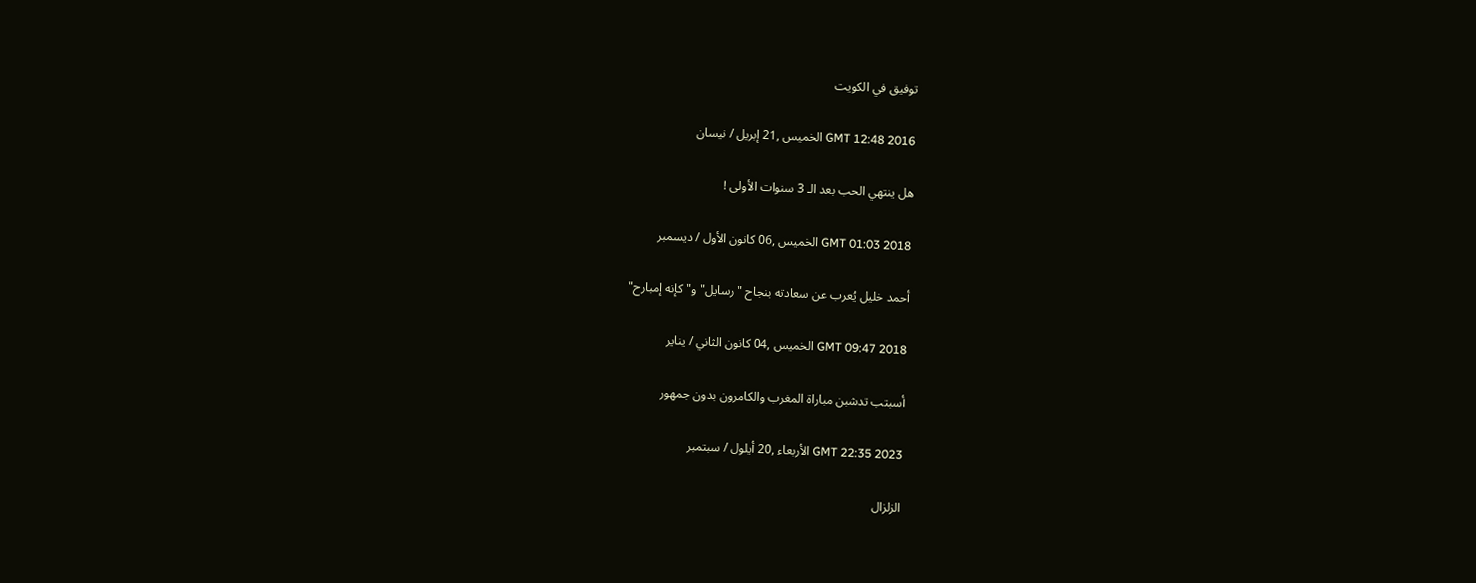توفيق في الكويت

GMT 12:48 2016 الخميس ,21 إبريل / نيسان

هل ينتهي الحب بعد الـ 3 سنوات الأولى !

GMT 01:03 2018 الخميس ,06 كانون الأول / ديسمبر

أحمد خليل يُعرب عن سعادته بنجاح "رسايل" و"كإنه إمبارح"

GMT 09:47 2018 الخميس ,04 كانون الثاني / يناير

أسبتب تدشبن مباراة المغرب والكامرون بدون جمهور

GMT 22:35 2023 الأربعاء ,20 أيلول / سبتمبر

الزلزال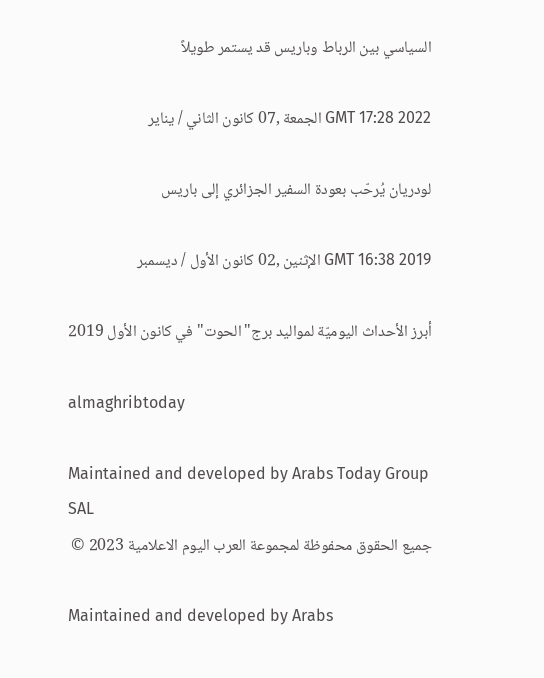السياسي بين الرباط وباريس قد يستمر طويلاً

GMT 17:28 2022 الجمعة ,07 كانون الثاني / يناير

لودريان يُرحّب بعودة السفير الجزائري إلى باريس

GMT 16:38 2019 الإثنين ,02 كانون الأول / ديسمبر

أبرز الأحداث اليوميّة لمواليد برج"الحوت" في كانون الأول 2019

almaghribtoday

Maintained and developed by Arabs Today Group SAL
جميع الحقوق محفوظة لمجموعة العرب اليوم الاعلامية 2023 ©

Maintained and developed by Arabs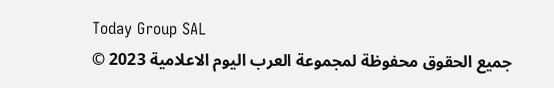Today Group SAL
جميع الحقوق محفوظة لمجموعة العرب اليوم الاعلامية 2023 ©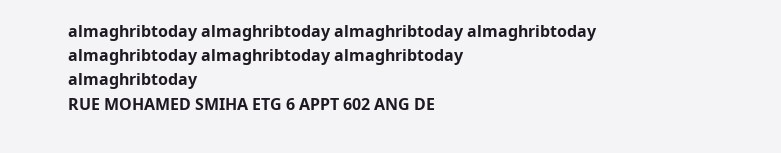almaghribtoday almaghribtoday almaghribtoday almaghribtoday
almaghribtoday almaghribtoday almaghribtoday
almaghribtoday
RUE MOHAMED SMIHA ETG 6 APPT 602 ANG DE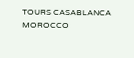TOURS CASABLANCA MOROCCO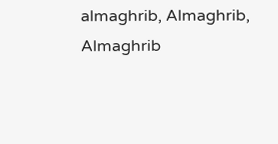almaghrib, Almaghrib, Almaghrib